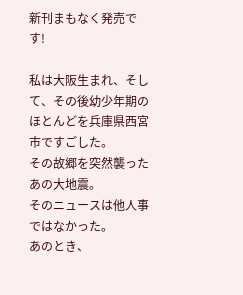新刊まもなく発売です!

私は大阪生まれ、そして、その後幼少年期のほとんどを兵庫県西宮市ですごした。
その故郷を突然襲ったあの大地震。
そのニュースは他人事ではなかった。
あのとき、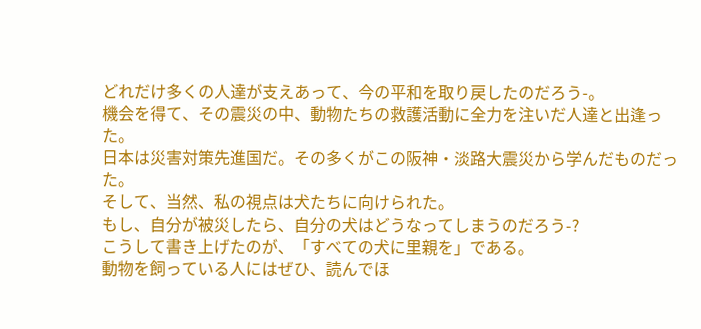どれだけ多くの人達が支えあって、今の平和を取り戻したのだろう-。
機会を得て、その震災の中、動物たちの救護活動に全力を注いだ人達と出逢った。
日本は災害対策先進国だ。その多くがこの阪神・淡路大震災から学んだものだった。
そして、当然、私の視点は犬たちに向けられた。
もし、自分が被災したら、自分の犬はどうなってしまうのだろう-?
こうして書き上げたのが、「すべての犬に里親を」である。
動物を飼っている人にはぜひ、読んでほ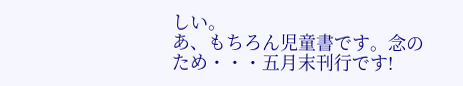しい。
あ、もちろん児童書です。念のため・・・五月末刊行です!